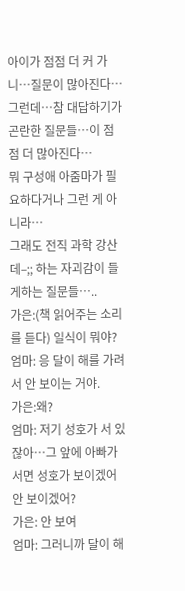아이가 점점 더 커 가니…질문이 많아진다…
그런데…참 대답하기가 곤란한 질문들…이 점점 더 많아진다…
뭐 구성애 아줌마가 필요하다거나 그런 게 아니라…
그래도 전직 과학 강산데–;; 하는 자괴감이 들게하는 질문들…..
가은:(책 읽어주는 소리를 듣다) 일식이 뭐야?
엄마: 응 달이 해를 가려서 안 보이는 거야.
가은:왜?
엄마: 저기 성호가 서 있잖아…그 앞에 아빠가 서면 성호가 보이겠어 안 보이겠어?
가은: 안 보여
엄마: 그러니까 달이 해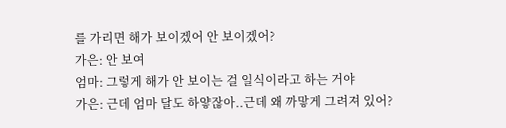를 가리면 해가 보이겠어 안 보이겠어?
가은: 안 보여
엄마: 그렇게 해가 안 보이는 걸 일식이라고 하는 거야
가은: 근데 엄마 달도 하얗잖아..근데 왜 까맣게 그려져 있어?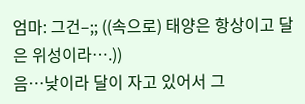엄마: 그건–;; ((속으로) 태양은 항상이고 달은 위성이라….))
음…낮이라 달이 자고 있어서 그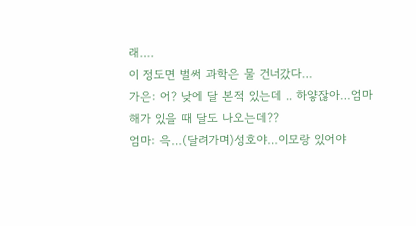래….
이 정도면 벌써 과학은 물 건너갔다…
가은: 어? 낮에 달 본적 있는데 .. 하얗잖아…엄마 해가 있을 때 달도 나오는데??
엄마: 윽…(달려가며)성호야…이모랑 있어야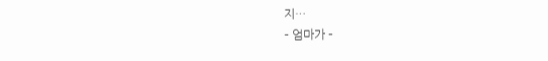지…
– 엄마가 –